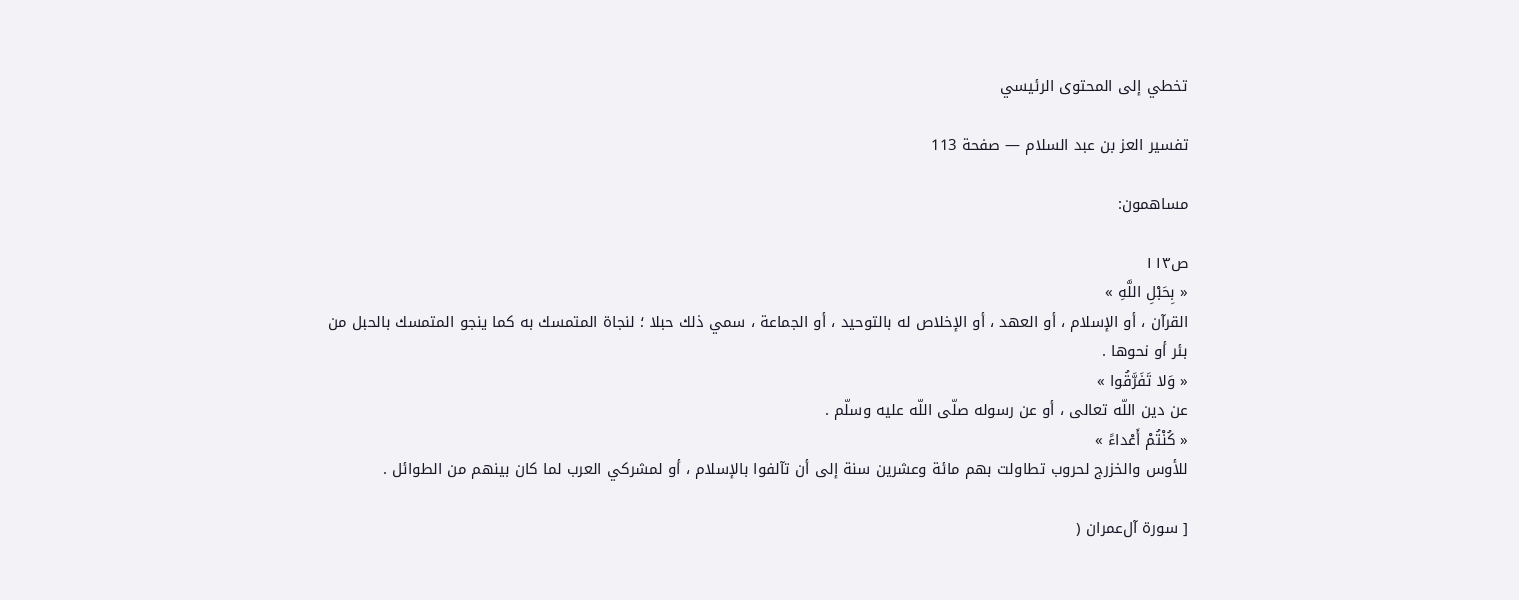تخطي إلى المحتوى الرئيسي

تفسير العز بن عبد السلام — صفحة 113

مساهمون:

ص١١٣
« بِحَبْلِ اللَّهِ »
القرآن ، أو الإسلام ، أو العهد ، أو الإخلاص له بالتوحيد ، أو الجماعة ، سمي ذلك حبلا ؛ لنجاة المتمسك به كما ينجو المتمسك بالحبل من بئر أو نحوها .
« وَلا تَفَرَّقُوا »
عن دين اللّه تعالى ، أو عن رسوله صلّى اللّه عليه وسلّم .
« كُنْتُمْ أَعْداءً »
للأوس والخزرج لحروب تطاولت بهم مائة وعشرين سنة إلى أن تآلفوا بالإسلام ، أو لمشركي العرب لما كان بينهم من الطوائل .

[ سورة آل‌عمران (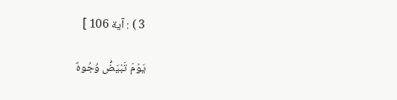3 ) : آية 106 ]

يَوْمَ تَبْيَضُّ وُجُوهٌ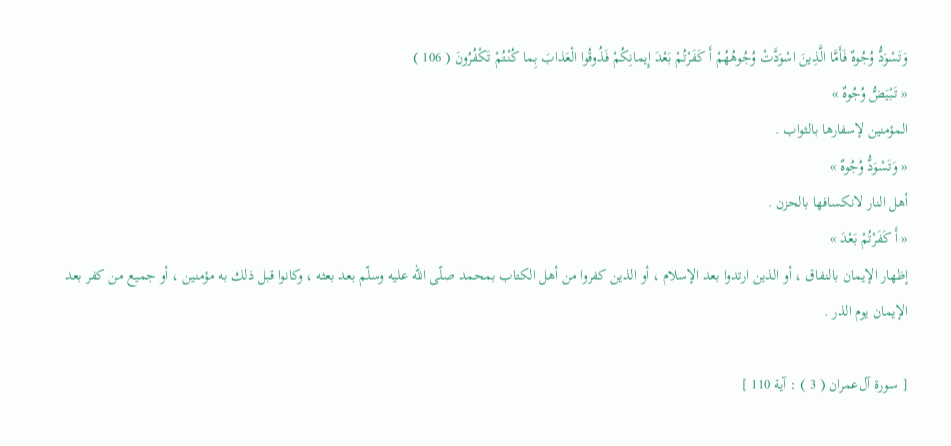وَتَسْوَدُّ وُجُوهٌ فَأَمَّا الَّذِينَ اسْوَدَّتْ وُجُوهُهُمْ أَ كَفَرْتُمْ بَعْدَ إِيمانِكُمْ فَذُوقُوا الْعَذابَ بِما كُنْتُمْ تَكْفُرُونَ ( 106 )
« تَبْيَضُّ وُجُوهٌ »
المؤمنين لإسفارها بالثواب .
« وَتَسْوَدُّ وُجُوهٌ »
أهل النار لانكسافها بالحزن .
« أَ كَفَرْتُمْ بَعْدَ »
إظهار الإيمان بالنفاق ، أو الذين ارتدوا بعد الإسلام ، أو الذين كفروا من أهل الكتاب بمحمد صلّى اللّه عليه وسلّم بعد بعثه ، وكانوا قبل ذلك به مؤمنين ، أو جميع من كفر بعد الإيمان يوم الذر .

[ سورة آل‌عمران ( 3 ) : آية 110 ]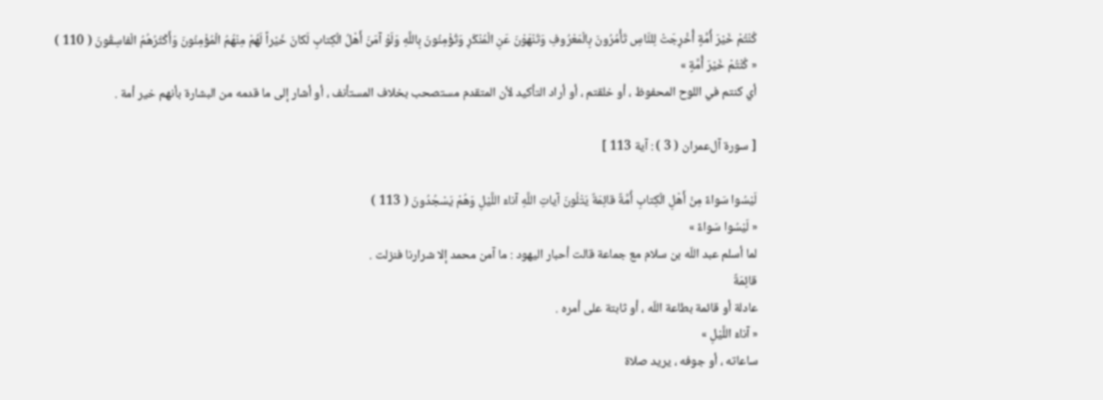كُنْتُمْ خَيْرَ أُمَّةٍ أُخْرِجَتْ لِلنَّاسِ تَأْمُرُونَ بِالْمَعْرُوفِ وَتَنْهَوْنَ عَنِ الْمُنْكَرِ وَتُؤْمِنُونَ بِاللَّهِ وَلَوْ آمَنَ أَهْلُ الْكِتابِ لَكانَ خَيْراً لَهُمْ مِنْهُمُ الْمُؤْمِنُونَ وَأَكْثَرُهُمُ الْفاسِقُونَ ( 110 )
« كُنْتُمْ خَيْرَ أُمَّةٍ »
أي كنتم في اللوح المحفوظ ، أو خلقتم ، أو أراد التأكيد لأن المتقدم مستصحب بخلاف المستأنف ، أو أشار إلى ما قدمه من البشارة بأنهم خير أمة .

[ سورة آل‌عمران ( 3 ) : آية 113 ]

لَيْسُوا سَواءً مِنْ أَهْلِ الْكِتابِ أُمَّةٌ قائِمَةٌ يَتْلُونَ آياتِ اللَّهِ آناءَ اللَّيْلِ وَهُمْ يَسْجُدُونَ ( 113 )
« لَيْسُوا سَواءً »
لما أسلم عبد اللّه بن سلام مع جماعة قالت أحبار اليهود : ما آمن محمد إلا شرارنا فنزلت .
قائِمَةٌ
عادلة أو قائمة بطاعة اللّه ، أو ثابتة على أمره .
« آناءَ اللَّيْلِ »
ساعاته ، أو جوفه ، يريد صلاة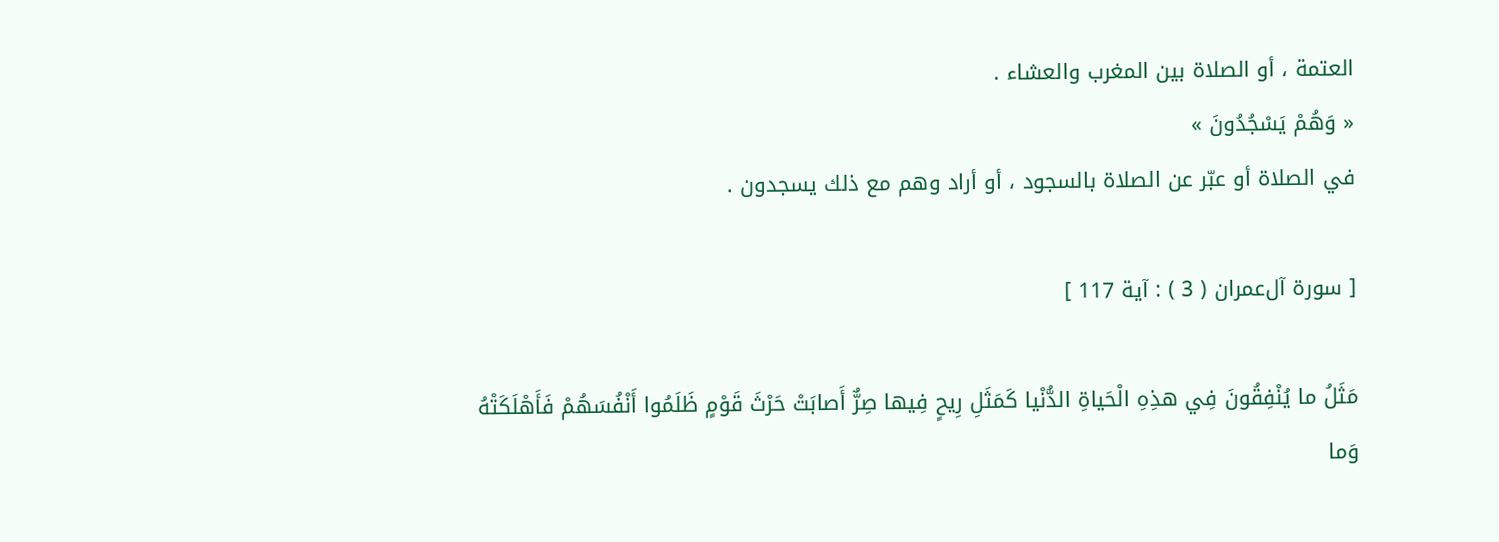العتمة ، أو الصلاة بين المغرب والعشاء .
« وَهُمْ يَسْجُدُونَ »
في الصلاة أو عبّر عن الصلاة بالسجود ، أو أراد وهم مع ذلك يسجدون .

[ سورة آل‌عمران ( 3 ) : آية 117 ]

مَثَلُ ما يُنْفِقُونَ فِي هذِهِ الْحَياةِ الدُّنْيا كَمَثَلِ رِيحٍ فِيها صِرٌّ أَصابَتْ حَرْثَ قَوْمٍ ظَلَمُوا أَنْفُسَهُمْ فَأَهْلَكَتْهُ وَما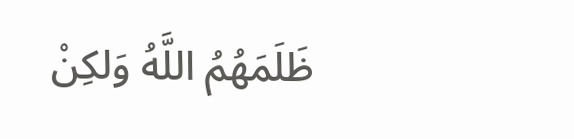ظَلَمَهُمُ اللَّهُ وَلكِنْ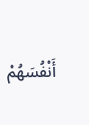أَنْفُسَهُمْ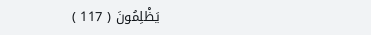يَظْلِمُونَ ( 117 )